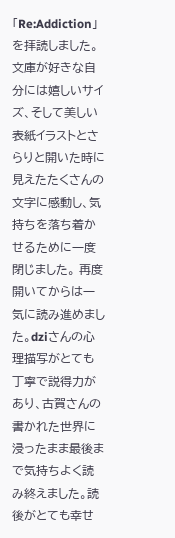「Re:Addiction」を拝読しました。文庫が好きな自分には嬉しいサイズ、そして美しい表紙イラストとさらりと開いた時に見えたたくさんの文字に感動し、気持ちを落ち着かせるために一度閉じました。 再度開いてからは一気に読み進めました。dziさんの心理描写がとても丁寧で説得力があり、古賀さんの書かれた世界に浸ったまま最後まで気持ちよく読み終えました。読後がとても幸せ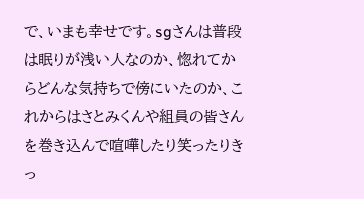で、いまも幸せです。sgさんは普段は眠りが浅い人なのか、惚れてからどんな気持ちで傍にいたのか、これからはさとみくんや組員の皆さんを巻き込んで喧嘩したり笑ったりきっ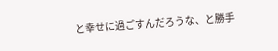と幸せに過ごすんだろうな、と勝手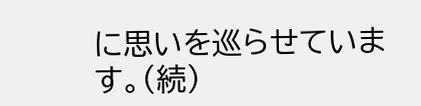に思いを巡らせています。(続)